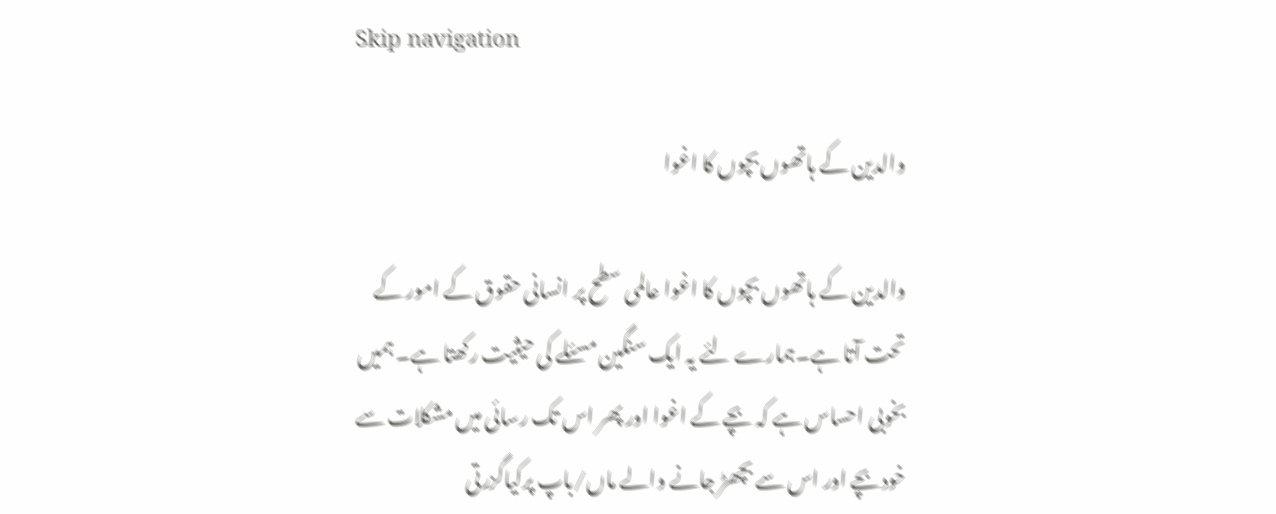Skip navigation

والدین کے ہاتھوں بچوں کا اغوا

والدین کے ہاتھوں بچوں کا اغوا عالمی سطح پر انسانی حقوق کے امور کے تحت آتا ہے۔ہمارے لئے یہ ایک سنگین مسئلے کی حیثیت رکھتا ہے۔ ہمیں بخوبی احساس ہے کہ بچے کے اغوا اور پھر اس تک رسائی میں مشکلات سے خودبچے اور اس سے بچھڑ جانے والے ماں/باپ پرکیاگزرتی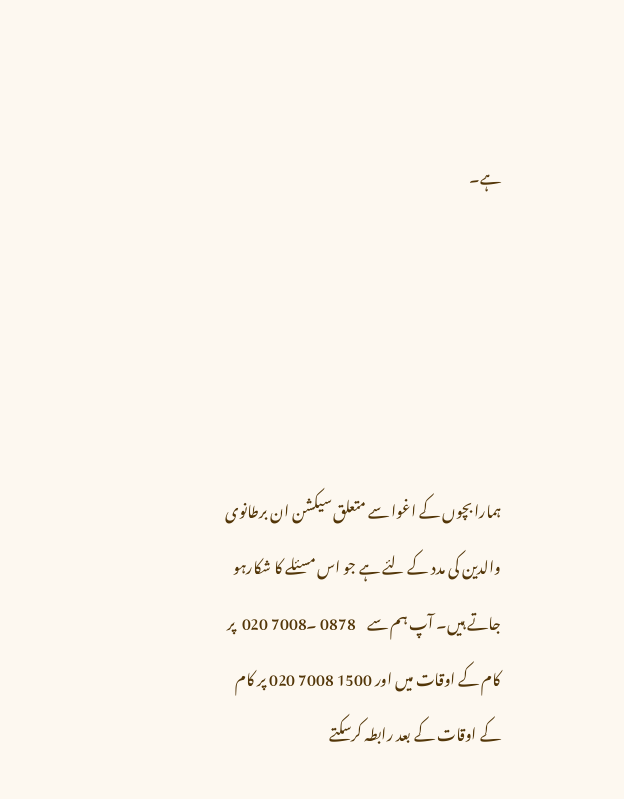ہے۔





ہمارا بچوں کے اغوا سے متعلق سیکشن ان برطانوی والدین کی مدد کے لئے ہے جو اس مسئلے کا شکارہو جاتے ہیں۔ آپ ہم سے    0878 ۔7008 020  پر کام کے اوقات میں اور 1500 7008 020 پر کام کے اوقات کے بعد رابطہ کرسکتے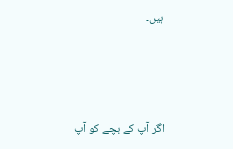ہیں۔



اگر آپ کے بچے کو آپ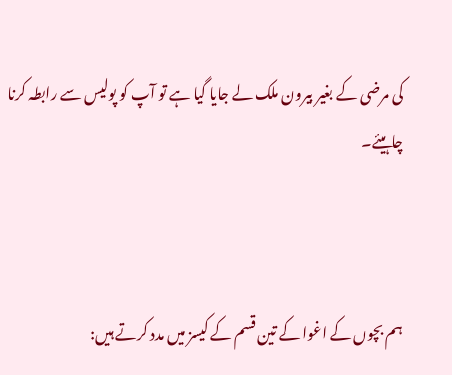کی مرضی کے بغیر بیرون ملک لے جایا گیا ہے تو آپ کو پولیس سے رابطہ کرنا چاہیئے۔



ہم بچوں کے اغوا کے تین قسم کے کیسز میں مدد کرتے ہیں: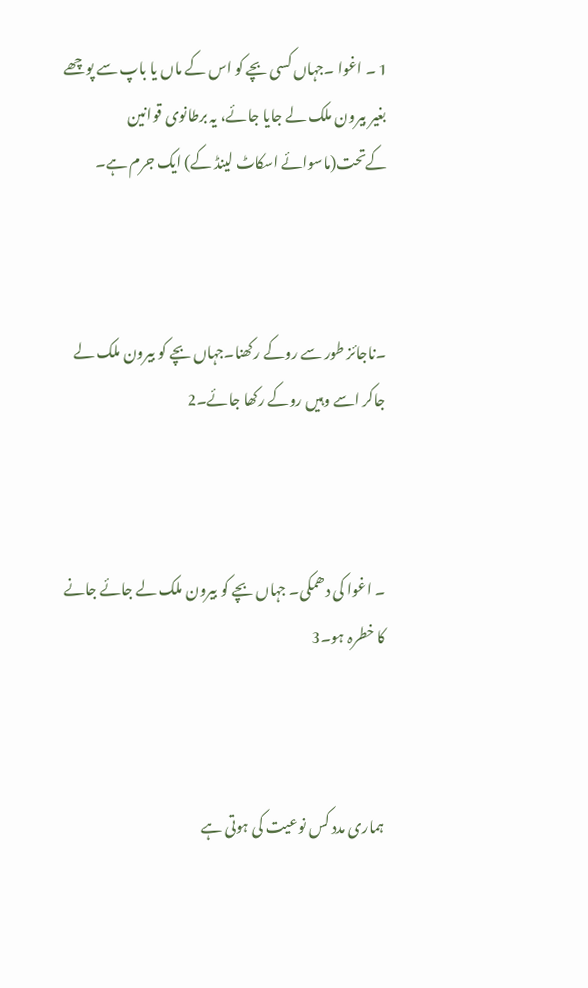1 ۔ اغوا ۔جہاں کسی بچے کو اس کے ماں یا باپ سے پوچھے بغیر بیرون ملک لے جایا جائے، یہ برطانوی قوانین کےتحت(ماسوائے اسکاٹ لینڈ کے) ایک جرم ہے۔



۔ناجائز طور سے روکے رکھنا۔جہاں بچے کو بیرون ملک لے جاکر اسے وہیں روکے رکھا جائے۔2



۔ اغوا کی دھمکی۔ جہاں بچے کو بیرون ملک لے جائے جانے کا خطرہ ہو۔3



ہماری مدد کس نوعیت کی ہوتی ہے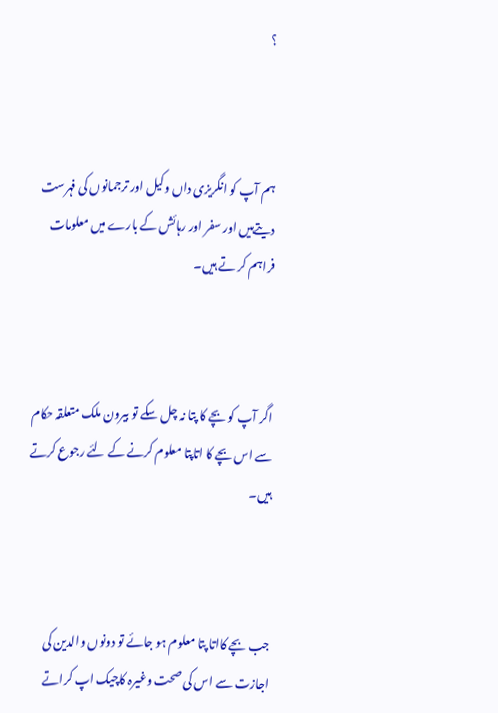؟



ہم آپ کو انگریزی داں وکیل اور ترجمانوں کی فہرست دیتےہیں اور سفر اور رہائش کے بارے میں معلومات فراہم کر تے ہیں۔



اگر آپ کو بچے کا پتا نہ چل سکے تو بیرون ملک متعلقہ حکام سے اس بچے کا اتاپتا معلوم کرنے کے لئے رجوع کرتے ہیں۔



جب بچے کااتا پتا معلوم ہو جائے تو دونوں والدین کی اجازت سے اس کی صحت وغیرہ کاچیک اپ کراتے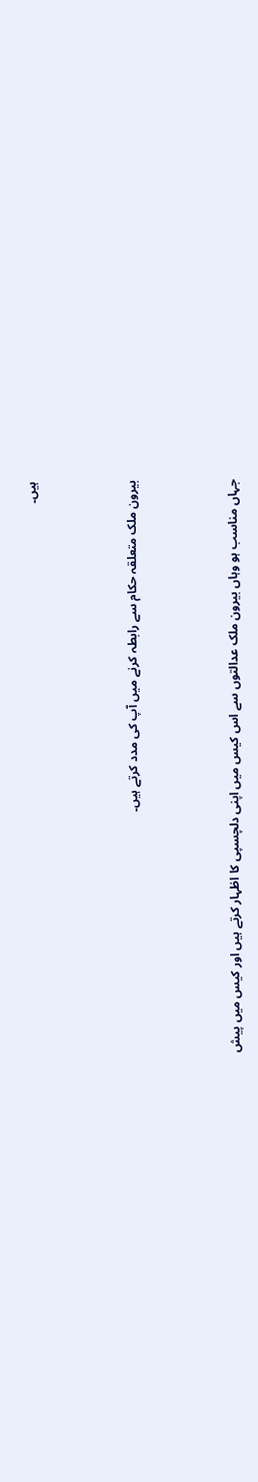ہیں۔



بیرون ملک متعلقہ حکام سے رابطہ کرنے میں آپ کی مدد کرتے ہیں۔



جہاں مناسب ہو وہاں بیرون ملک عدالتوں سے اس کیس میں اپنی دلچسپی کا اظہار کرتے ہیں اور کیس میں پیش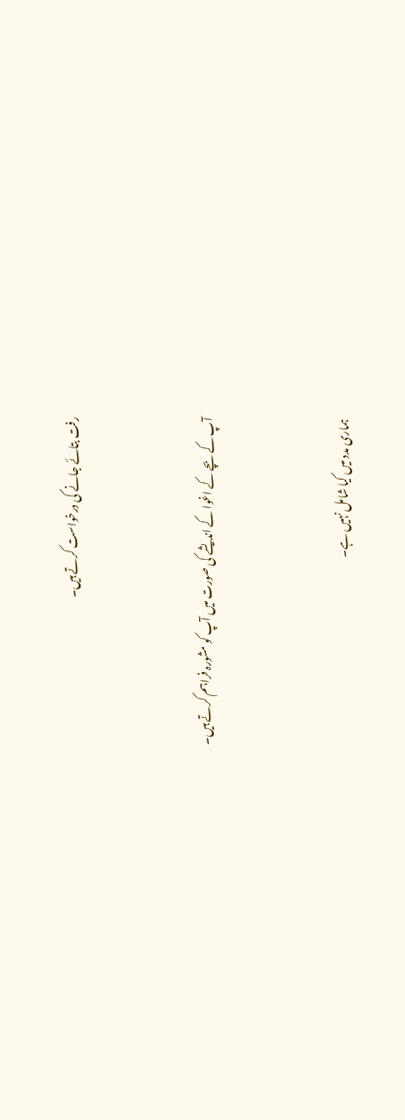رفت بتائے جانے کی درخواست کرتے ہیں۔



آپ کے بچے کے اغوا کے اندیشے کی صورت میں آپ کو مشورہ فراہم کرتے ہیں۔



ہماری مدد میں کیا شامل نہیں ہے۔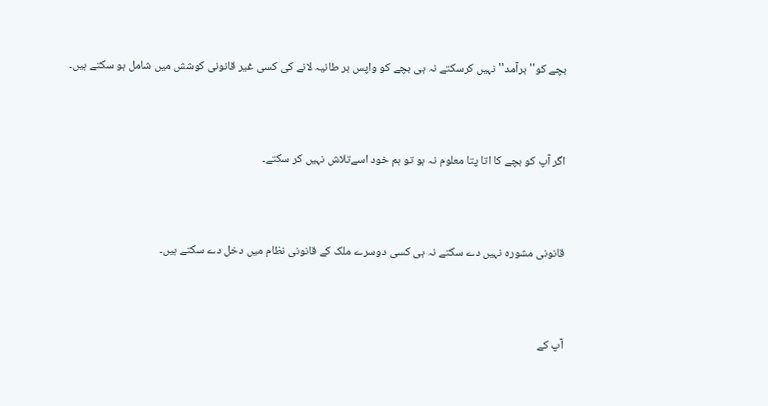بچے کو''برآمد'' نہیں کرسکتے نہ ہی بچے کو واپس بر طانیہ لانے کی کسی غیر قانونی کوشش میں شامل ہو سکتے ہیں۔



اگر آپ کو بچے کا اتا پتا معلوم نہ ہو تو ہم خود اسےتلاش نہیں کر سکتے۔



قانونی مشورہ نہیں دے سکتے نہ ہی کسی دوسرے ملک کے قانونی نظام میں دخل دے سکتے ہیں۔



آپ کے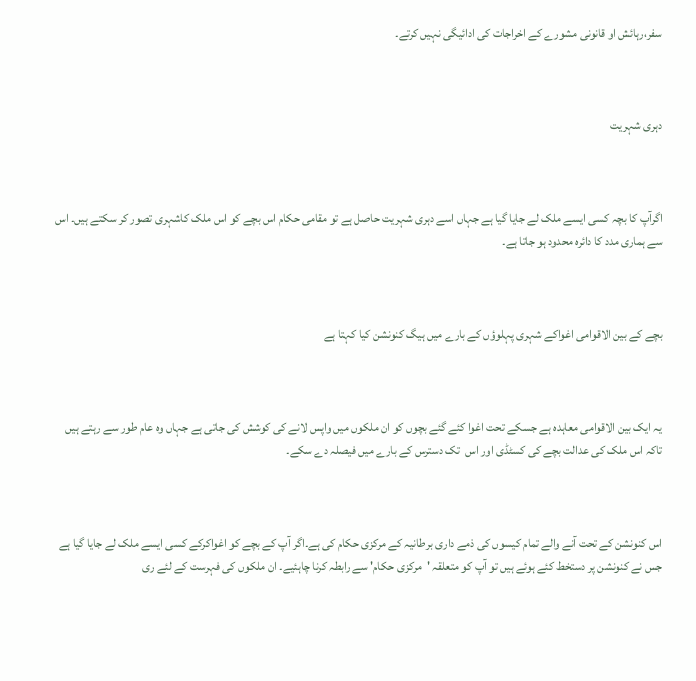سفر،رہائش او قانونی مشورے کے اخراجات کی ادائیگی نہیں کرتے۔



دہری شہریت



اگرآپ کا بچہ کسی ایسے ملک لے جایا گیا ہے جہاں اسے دہری شہریت حاصل ہے تو مقامی حکام اس بچے کو اس ملک کاشہری تصور کر سکتے ہیں۔ اس سے ہماری مدد کا دائرہ محدود ہو جاتا ہے۔



بچے کے بین الاقوامی اغواکے شہری پہلوؤں کے بارے میں ہیگ کنونشن کیا کہتا ہے



یہ ایک بین الاقوامی معاہدہ ہے جسکے تحت اغوا کئے گئے بچوں کو ان ملکوں میں واپس لانے کی کوشش کی جاتی ہے جہاں وہ عام طور سے رہتے ہیں تاکہ اس ملک کی عدالت بچے کی کسٹڈی اور اس  تک دسترس کے بارے میں فیصلہ دے سکے۔



اس کنونشن کے تحت آنے والے تمام کیسوں کی ذمے داری برطانیہ کے مرکزی حکام کی ہے۔اگر آپ کے بچے کو اغواکرکے کسی ایسے ملک لے جایا گیا ہے جس نے کنونشن پر دستخط کئے ہوئے ہیں تو آپ کو متعلقہ 'مرکزی حکام' سے رابطہ کرنا چاہئیے۔ ان ملکوں کی فہرست کے لئے ری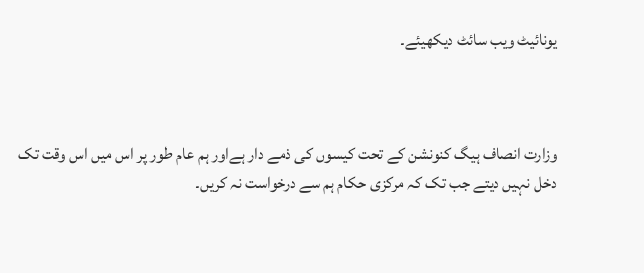یونائیٹ ویب سائٹ دیکھیئے۔



وزارت انصاف ہیگ کنونشن کے تحت کیسوں کی ذمے دار ہےاور ہم عام طور پر اس میں اس وقت تک  دخل نہیں دیتے جب تک کہ مرکزی حکام ہم سے درخواست نہ کریں۔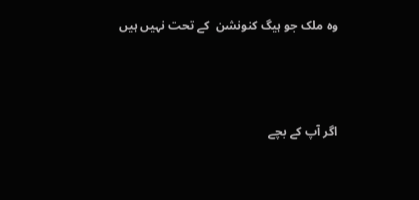وہ ملک جو ہیگ کنونشن  کے تحت نہیں ہیں



اگر آپ کے بچے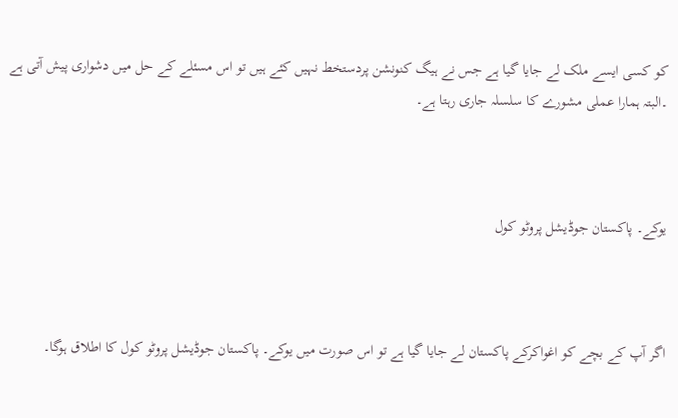کو کسی ایسے ملک لے جایا گیا ہے جس نے ہیگ کنونشن پردستخط نہیں کئے ہیں تو اس مسئلے کے حل میں دشواری پیش آتی ہے ۔البتہ ہمارا عملی مشورے کا سلسلہ جاری رہتا ہے۔



یوکے۔ پاکستان جوڈیشل پروٹو کول



اگر آپ کے بچے کو اغواکرکے پاکستان لے جایا گیا ہے تو اس صورت میں یوکے۔ پاکستان جوڈیشل پروٹو کول کا اطلاق ہوگا۔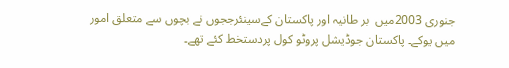جنوری 2003میں  بر طانیہ اور پاکستان کےسینئرججوں نے بچوں سے متعلق امور میں یوکے۔ پاکستان جوڈیشل پروٹو کول پردستخط کئے تھے۔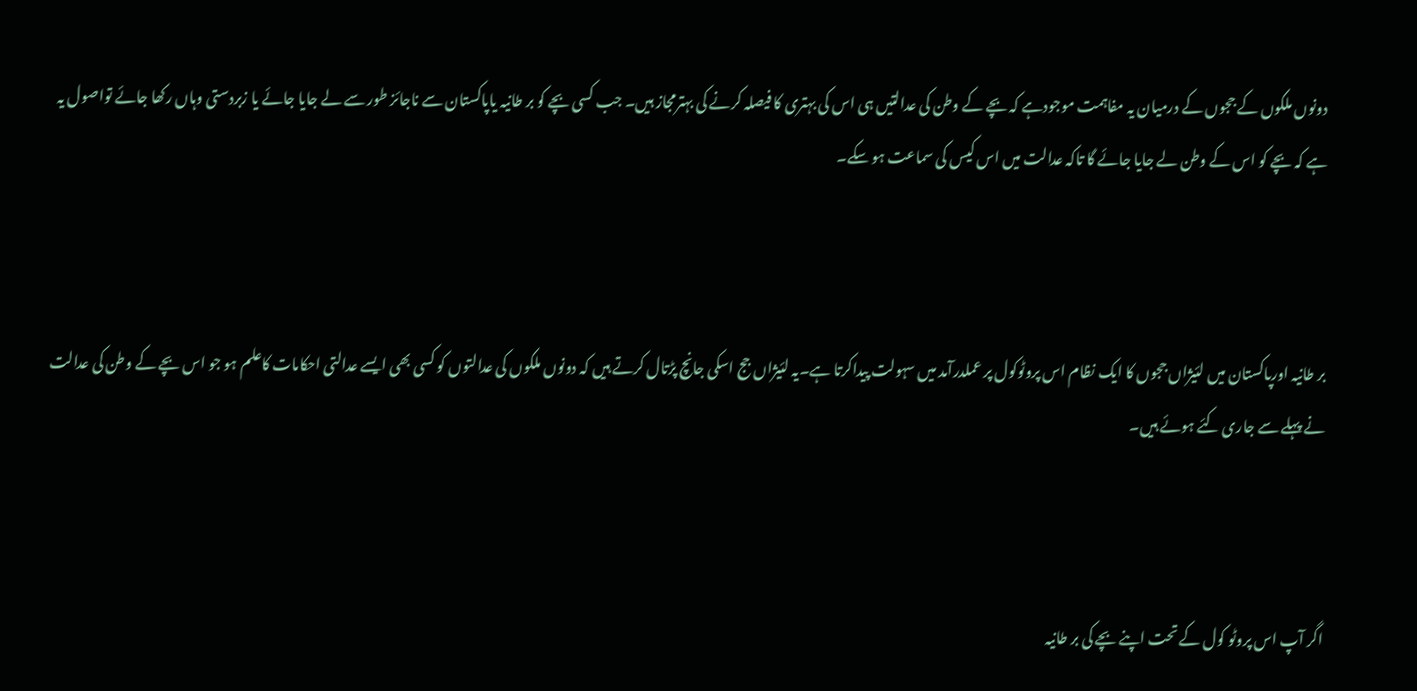دونوں ملکوں کے ججوں کے درمیان یہ مفاہمت موجودہے کہ بچے کے وطن کی عدالتیں ہی اس کی بہتری کا فیصلہ کرنے کی بہترمجاز ہیں۔ جب کسی بچے کو بر طانیہ یاپاکستان سے ناجائز طور سے لے جایا جائے یا زبردستی وہاں رکھا جائے تواصول یہ ہے کہ بچے کو اس کے وطن لے جایا جائے گا تاکہ عدالت میں اس کیس کی سماعت ہو سکے۔



بر طانیہ اورپاکستان میں لئیژاں ججوں کا ایک نظام اس پروٹوکول پر عملدرآمد میں سہولت پیداکرتا ہے۔یہ لئیژاں جج اسکی جانچ پڑتال کرتے ہیں کہ دونوں ملکوں کی عدالتوں کو کسی بھی ایسے عدالتی احکامات کاعلم ہو جو اس بچے کے وطن کی عدالت نے پہلے سے جاری کئے ہوئے ہیں۔



اگر آپ اس پروٹو کول کے تحت اپنے بچے کی بر طانیہ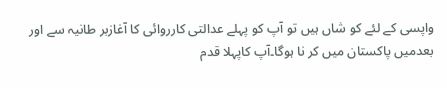واپسی کے لئے کو شاں ہیں تو آپ کو پہلے عدالتی کارروائی کا آغازبر طانیہ سے اور بعدمیں پاکستان میں کر نا ہوگا۔آپ کاپہلا قدم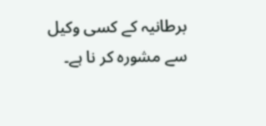برطانیہ کے کسی وکیل سے مشورہ کر نا ہے۔